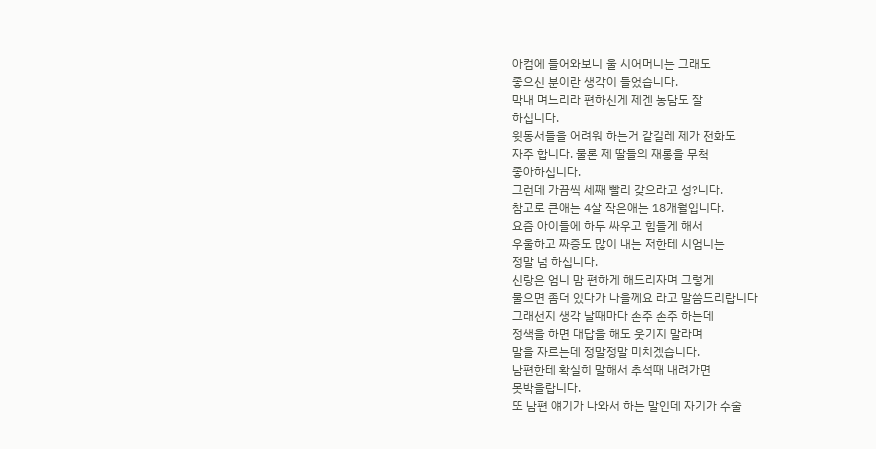아컴에 들어와보니 울 시어머니는 그래도
좋으신 분이란 생각이 들었습니다.
막내 며느리라 편하신게 제겐 농담도 잘
하십니다.
윗동서들을 어려워 하는거 같길레 제가 전화도
자주 합니다. 물론 제 딸들의 재롱을 무척
좋아하십니다.
그런데 가끔씩 세째 빨리 갖으라고 성?니다.
참고로 큰애는 4살 작은애는 18개월입니다.
요즘 아이들에 하두 싸우고 힘들게 해서
우울하고 짜증도 많이 내는 저한테 시엄니는
정말 넘 하십니다.
신랑은 엄니 맘 편하게 해드리자며 그렇게
물으면 좀더 있다가 나을께요 라고 말씀드리랍니다
그래선지 생각 날때마다 손주 손주 하는데
정색을 하면 대답을 해도 웃기지 말라며
말을 자르는데 정말정말 미치겠습니다.
남편한테 확실히 말해서 추석때 내려가면
못박을랍니다.
또 남편 얘기가 나와서 하는 말인데 자기가 수술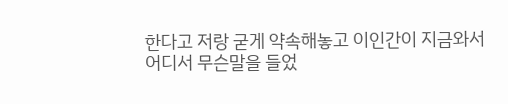한다고 저랑 굳게 약속해놓고 이인간이 지금와서
어디서 무슨말을 들었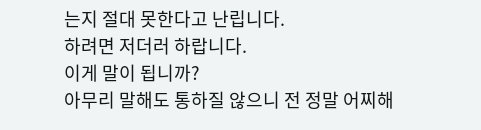는지 절대 못한다고 난립니다.
하려면 저더러 하랍니다.
이게 말이 됩니까?
아무리 말해도 통하질 않으니 전 정말 어찌해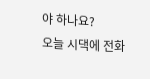야 하나요?
오늘 시댁에 전화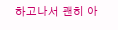하고나서 괜히 아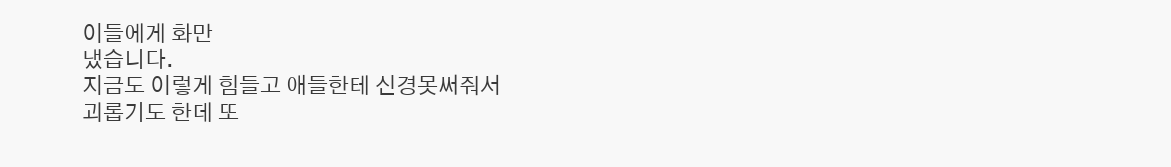이들에게 화만
냈습니다.
지금도 이렇게 힘들고 애들한테 신경못써줘서
괴롭기도 한데 또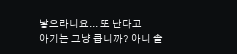낳으라니요... 또 난다고
아기는 그냥 큽니까? 아니 솔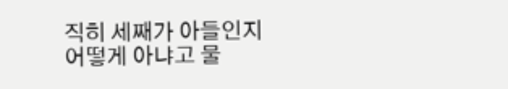직히 세째가 아들인지
어떻게 아냐고 물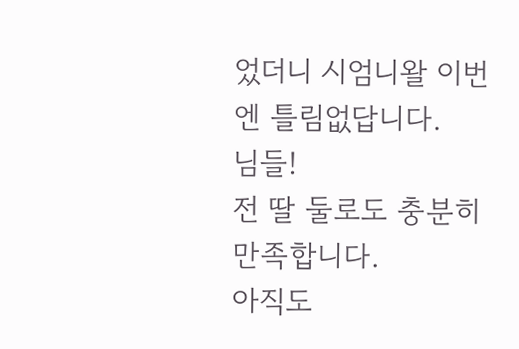었더니 시엄니왈 이번엔 틀림없답니다.
님들!
전 딸 둘로도 충분히 만족합니다.
아직도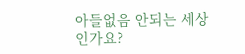아들없음 안되는 세상인가요?